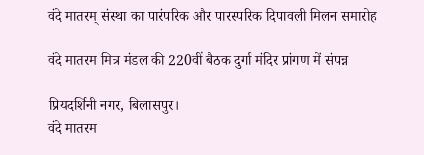वंदे मातरम् संस्था का पारंपरिक और पारस्परिक दिपावली मिलन समारोह

वंदे मातरम मित्र मंडल की 220वीं बैठक दुर्गा मंदिर प्रांगण में संपन्न

प्रियदर्शिनी नगर, बिलासपुर।
वंदे मातरम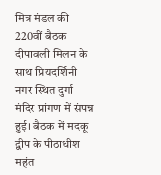मित्र मंडल की 220वीं बैठक दीपावली मिलन के साथ प्रियदर्शिनी नगर स्थित दुर्गा मंदिर प्रांगण में संपन्न हुई। बैठक में मदकू द्वीप के पीठाधीश महंत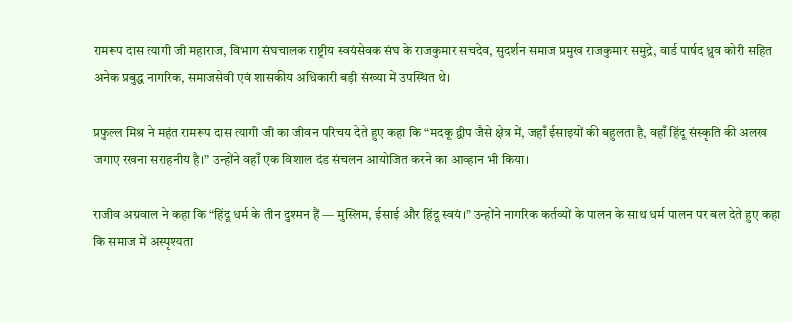रामरूप दास त्यागी जी महाराज, विभाग संघचालक राष्ट्रीय स्वयंसेवक संघ के राजकुमार सचदेव, सुदर्शन समाज प्रमुख राजकुमार समुद्रे, वार्ड पार्षद ध्रुव कोरी सहित अनेक प्रबुद्ध नागरिक, समाजसेवी एवं शासकीय अधिकारी बड़ी संख्या में उपस्थित थे।

प्रफुल्ल मिश्र ने महंत रामरूप दास त्यागी जी का जीवन परिचय देते हुए कहा कि “मदकू द्वीप जैसे क्षेत्र में, जहाँ ईसाइयों की बहुलता है, वहाँ हिंदू संस्कृति की अलख जगाए रखना सराहनीय है।” उन्होंने वहाँ एक विशाल दंड संचलन आयोजित करने का आव्हान भी किया।

राजीव अग्रवाल ने कहा कि “हिंदू धर्म के तीन दुश्मन हैं — मुस्लिम, ईसाई और हिंदू स्वयं।” उन्होंने नागरिक कर्तव्यों के पालन के साथ धर्म पालन पर बल देते हुए कहा कि समाज में अस्पृश्यता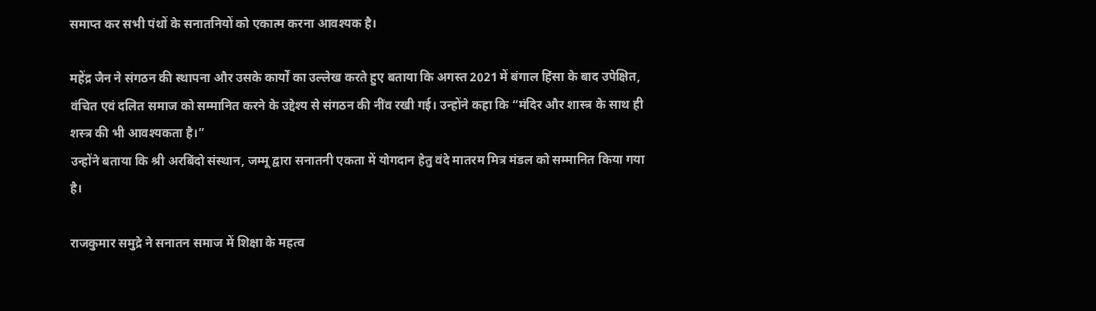समाप्त कर सभी पंथों के सनातनियों को एकात्म करना आवश्यक है।

महेंद्र जैन ने संगठन की स्थापना और उसके कार्यों का उल्लेख करते हुए बताया कि अगस्त 2021 में बंगाल हिंसा के बाद उपेक्षित, वंचित एवं दलित समाज को सम्मानित करने के उद्देश्य से संगठन की नींव रखी गई। उन्होंने कहा कि “मंदिर और शास्त्र के साथ ही शस्त्र की भी आवश्यकता है।”
उन्होंने बताया कि श्री अरबिंदो संस्थान, जम्मू द्वारा सनातनी एकता में योगदान हेतु वंदे मातरम मित्र मंडल को सम्मानित किया गया है।

राजकुमार समुद्रे ने सनातन समाज में शिक्षा के महत्व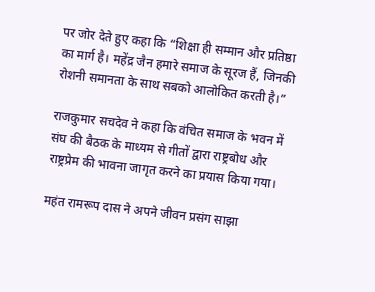पर जोर देते हुए कहा कि “शिक्षा ही सम्मान और प्रतिष्ठा का मार्ग है। महेंद्र जैन हमारे समाज के सूरज हैं, जिनकी रोशनी समानता के साथ सबको आलोकित करती है।”

राजकुमार सचदेव ने कहा कि वंचित समाज के भवन में संघ की बैठक के माध्यम से गीतों द्वारा राष्ट्रबोध और राष्ट्रप्रेम की भावना जागृत करने का प्रयास किया गया।

महंत रामरूप दास ने अपने जीवन प्रसंग साझा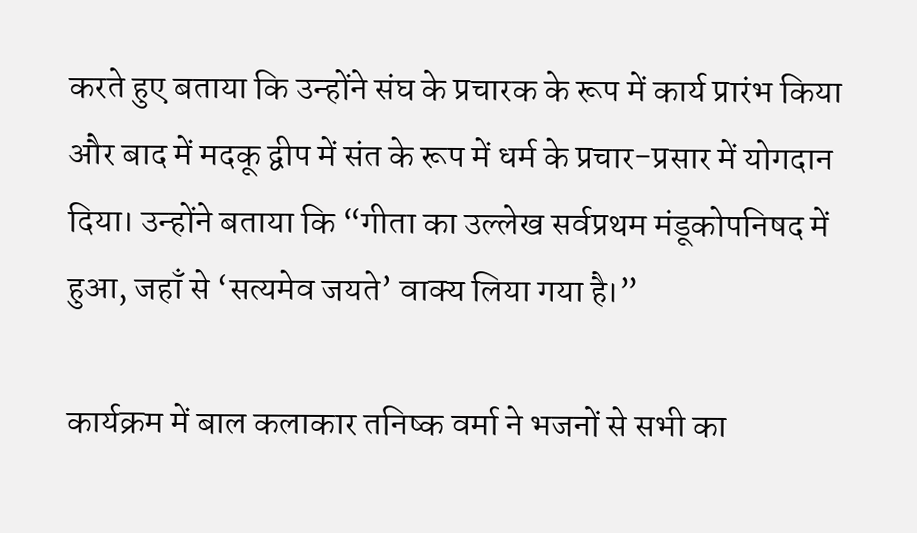करते हुए बताया कि उन्होंने संघ के प्रचारक के रूप में कार्य प्रारंभ किया और बाद में मदकू द्वीप में संत के रूप में धर्म के प्रचार-प्रसार में योगदान दिया। उन्होंने बताया कि “गीता का उल्लेख सर्वप्रथम मंडूकोपनिषद में हुआ, जहाँ से ‘सत्यमेव जयते’ वाक्य लिया गया है।”

कार्यक्रम में बाल कलाकार तनिष्क वर्मा ने भजनों से सभी का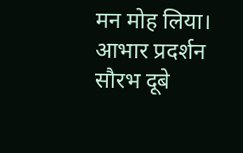मन मोह लिया।
आभार प्रदर्शन सौरभ दूबे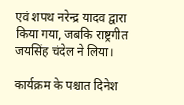एवं शपथ नरेन्द्र यादव द्वारा किया गया, जबकि राष्ट्रगीत जयसिंह चंदेल ने लिया।

कार्यक्रम के पश्चात दिनेश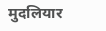मुदलियार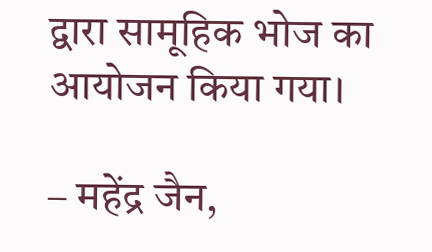द्वारा सामूहिक भोज का आयोजन किया गया।

– महेंद्र जैन,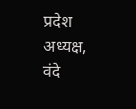प्रदेश अध्यक्ष, वंदे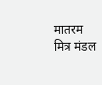मातरम मित्र मंडल